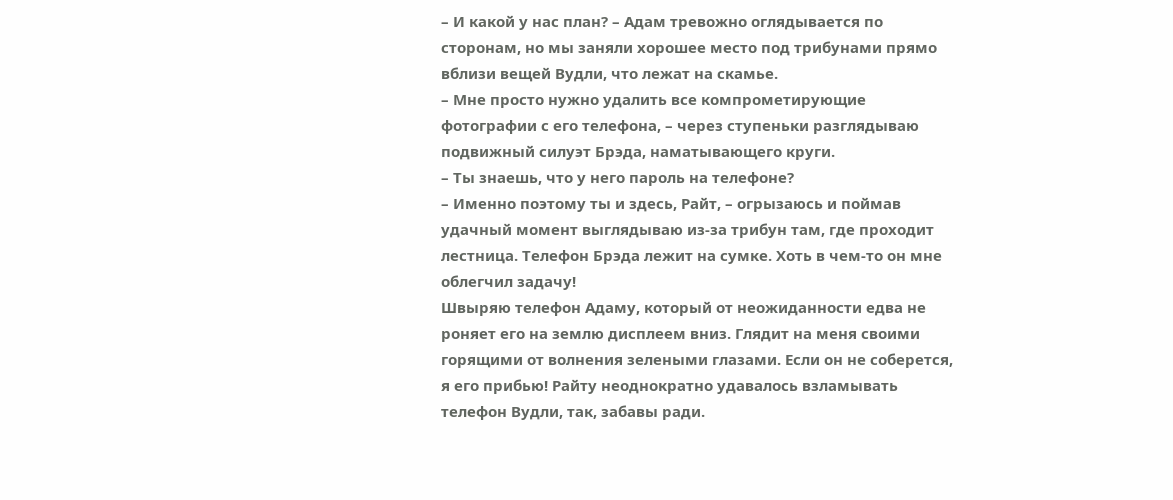– И какой у нас план? – Адам тревожно оглядывается по сторонам, но мы заняли хорошее место под трибунами прямо вблизи вещей Вудли, что лежат на скамье.
– Мне просто нужно удалить все компрометирующие фотографии с его телефона, – через ступеньки разглядываю подвижный силуэт Брэда, наматывающего круги.
– Ты знаешь, что у него пароль на телефоне?
– Именно поэтому ты и здесь, Райт, – огрызаюсь и поймав удачный момент выглядываю из-за трибун там, где проходит лестница. Телефон Брэда лежит на сумке. Хоть в чем-то он мне облегчил задачу!
Швыряю телефон Адаму, который от неожиданности едва не роняет его на землю дисплеем вниз. Глядит на меня своими горящими от волнения зелеными глазами. Если он не соберется, я его прибью! Райту неоднократно удавалось взламывать телефон Вудли, так, забавы ради.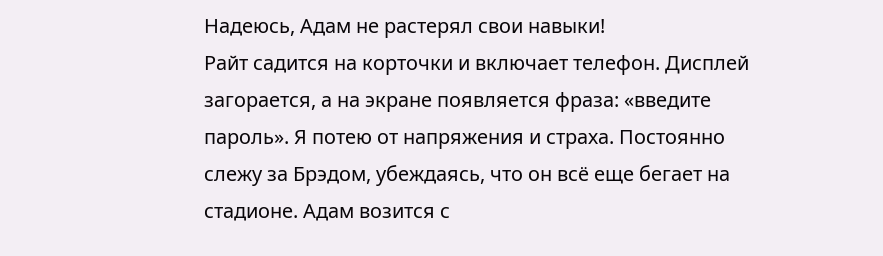Надеюсь, Адам не растерял свои навыки!
Райт садится на корточки и включает телефон. Дисплей загорается, а на экране появляется фраза: «введите пароль». Я потею от напряжения и страха. Постоянно слежу за Брэдом, убеждаясь, что он всё еще бегает на стадионе. Адам возится с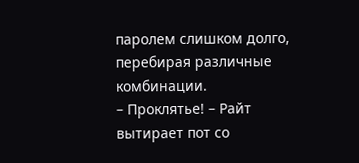паролем слишком долго, перебирая различные комбинации.
– Проклятье! – Райт вытирает пот со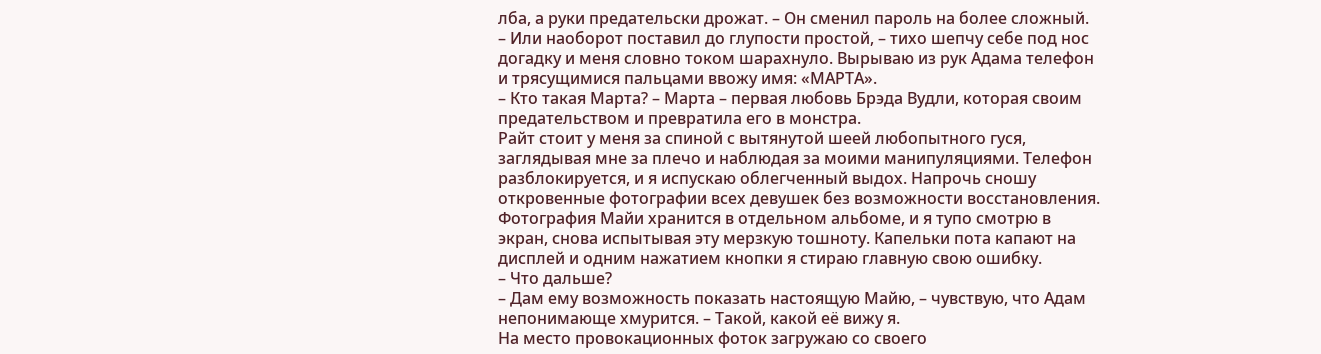лба, а руки предательски дрожат. – Он сменил пароль на более сложный.
– Или наоборот поставил до глупости простой, – тихо шепчу себе под нос догадку и меня словно током шарахнуло. Вырываю из рук Адама телефон и трясущимися пальцами ввожу имя: «МАРТА».
– Кто такая Марта? – Марта – первая любовь Брэда Вудли, которая своим предательством и превратила его в монстра.
Райт стоит у меня за спиной с вытянутой шеей любопытного гуся, заглядывая мне за плечо и наблюдая за моими манипуляциями. Телефон разблокируется, и я испускаю облегченный выдох. Напрочь сношу откровенные фотографии всех девушек без возможности восстановления. Фотография Майи хранится в отдельном альбоме, и я тупо смотрю в экран, снова испытывая эту мерзкую тошноту. Капельки пота капают на дисплей и одним нажатием кнопки я стираю главную свою ошибку.
– Что дальше?
– Дам ему возможность показать настоящую Майю, – чувствую, что Адам непонимающе хмурится. – Такой, какой её вижу я.
На место провокационных фоток загружаю со своего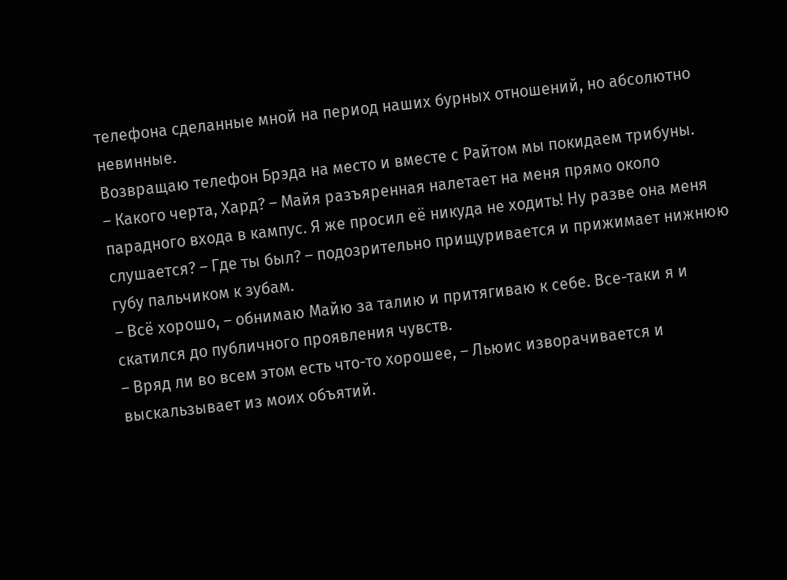телефона сделанные мной на период наших бурных отношений, но абсолютно невинные.
Возвращаю телефон Брэда на место и вместе с Райтом мы покидаем трибуны.
– Какого черта, Хард? – Майя разъяренная налетает на меня прямо около парадного входа в кампус. Я же просил её никуда не ходить! Ну разве она меня слушается? – Где ты был? – подозрительно прищуривается и прижимает нижнюю губу пальчиком к зубам.
– Всё хорошо, – обнимаю Майю за талию и притягиваю к себе. Все-таки я и скатился до публичного проявления чувств.
– Вряд ли во всем этом есть что-то хорошее, – Льюис изворачивается и выскальзывает из моих объятий.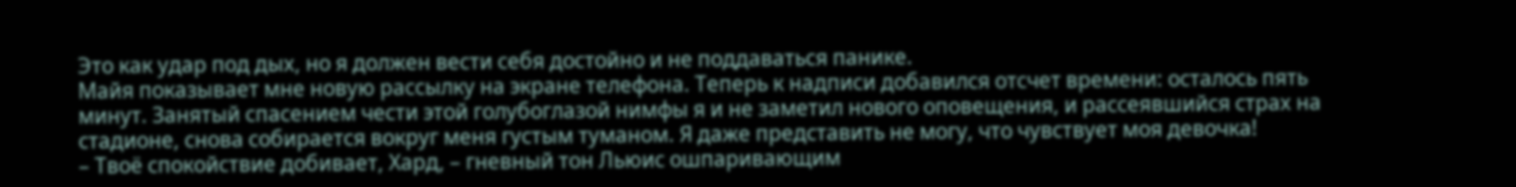Это как удар под дых, но я должен вести себя достойно и не поддаваться панике.
Майя показывает мне новую рассылку на экране телефона. Теперь к надписи добавился отсчет времени: осталось пять минут. Занятый спасением чести этой голубоглазой нимфы я и не заметил нового оповещения, и рассеявшийся страх на стадионе, снова собирается вокруг меня густым туманом. Я даже представить не могу, что чувствует моя девочка!
– Твоё спокойствие добивает, Хард, – гневный тон Льюис ошпаривающим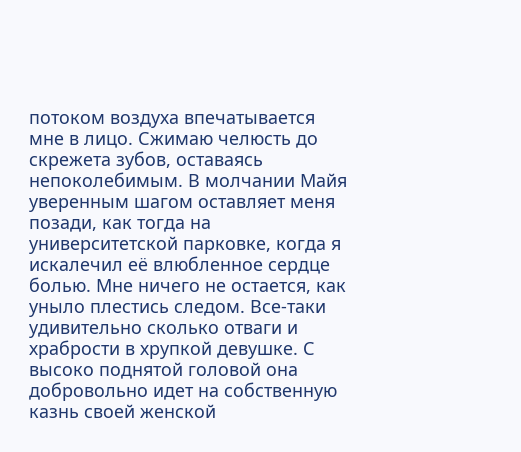потоком воздуха впечатывается мне в лицо. Сжимаю челюсть до скрежета зубов, оставаясь непоколебимым. В молчании Майя уверенным шагом оставляет меня позади, как тогда на университетской парковке, когда я искалечил её влюбленное сердце болью. Мне ничего не остается, как уныло плестись следом. Все-таки удивительно сколько отваги и храбрости в хрупкой девушке. С высоко поднятой головой она добровольно идет на собственную казнь своей женской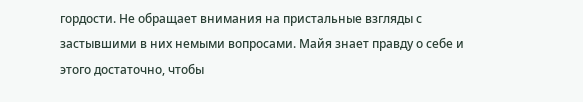гордости. Не обращает внимания на пристальные взгляды с застывшими в них немыми вопросами. Майя знает правду о себе и этого достаточно, чтобы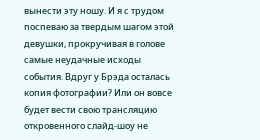вынести эту ношу. И я с трудом поспеваю за твердым шагом этой девушки, прокручивая в голове самые неудачные исходы события. Вдруг у Брэда осталась копия фотографии? Или он вовсе будет вести свою трансляцию откровенного слайд-шоу не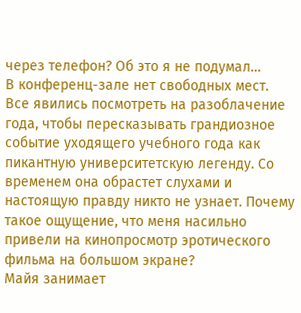через телефон? Об это я не подумал…
В конференц-зале нет свободных мест. Все явились посмотреть на разоблачение года, чтобы пересказывать грандиозное событие уходящего учебного года как пикантную университетскую легенду. Со временем она обрастет слухами и настоящую правду никто не узнает. Почему такое ощущение, что меня насильно привели на кинопросмотр эротического фильма на большом экране?
Майя занимает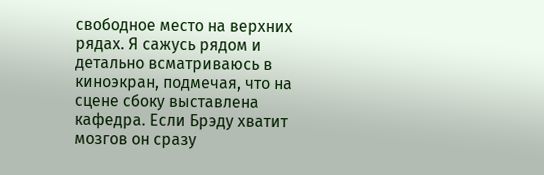свободное место на верхних рядах. Я сажусь рядом и детально всматриваюсь в киноэкран, подмечая, что на сцене сбоку выставлена кафедра. Если Брэду хватит мозгов он сразу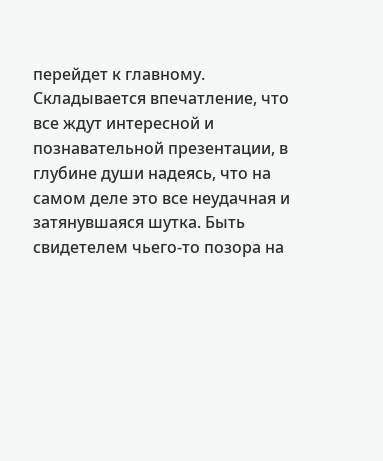перейдет к главному. Складывается впечатление, что все ждут интересной и познавательной презентации, в глубине души надеясь, что на самом деле это все неудачная и затянувшаяся шутка. Быть свидетелем чьего-то позора на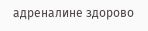адреналине здорово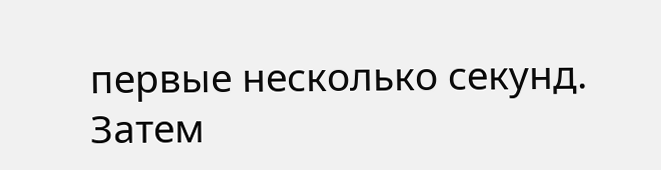первые несколько секунд. Затем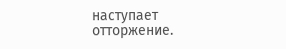наступает отторжение.